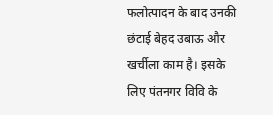फलोत्पादन के बाद उनकी छंटाई बेहद उबाऊ और खर्चीला काम है। इसके लिए पंतनगर विवि के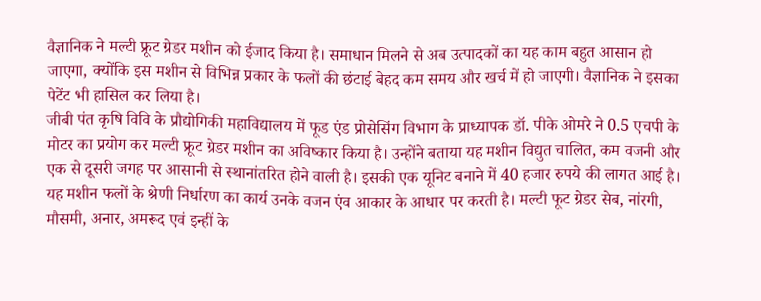वैज्ञानिक ने मल्टी फ्रूट ग्रेडर मशीन को ईजाद किया है। समाधान मिलने से अब उत्पादकों का यह काम बहुत आसान हो जाएगा, क्योंकि इस मशीन से विभिन्न प्रकार के फलों की छंटाई बेहद कम समय और खर्च में हो जाएगी। वैज्ञानिक ने इसका पेटेंट भी हासिल कर लिया है।
जीबी पंत कृषि विवि के प्रौद्योगिकी महाविद्यालय में फूड एंड प्रोसेसिंग विभाग के प्राध्यापक डॉ. पीके ओमरे ने 0.5 एचपी के मोटर का प्रयोग कर मल्टी फ्रूट ग्रेडर मशीन का अविष्कार किया है। उन्होंने बताया यह मशीन विद्युत चालित, कम वजनी और एक से दूसरी जगह पर आसानी से स्थानांतरित होने वाली है। इसकी एक यूनिट बनाने में 40 हजार रुपये की लागत आई है। यह मशीन फलों के श्रेणी निर्धारण का कार्य उनके वजन एंव आकार के आधार पर करती है। मल्टी फूट ग्रेडर सेब, नांरगी, मौसमी, अनार, अमरूद एवं इन्हीं के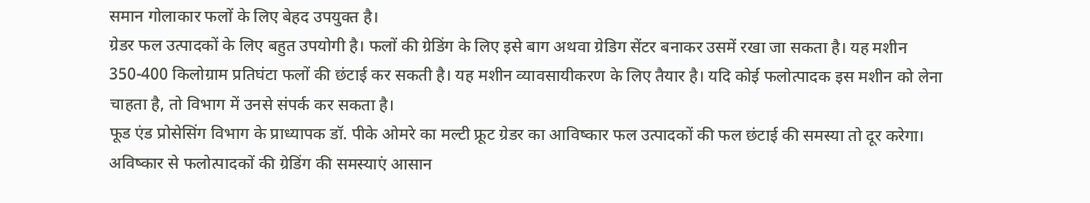समान गोलाकार फलों के लिए बेहद उपयुक्त है।
ग्रेडर फल उत्पादकों के लिए बहुत उपयोगी है। फलों की ग्रेडिंग के लिए इसे बाग अथवा ग्रेडिग सेंटर बनाकर उसमें रखा जा सकता है। यह मशीन 350-400 किलोग्राम प्रतिघंटा फलों की छंटाई कर सकती है। यह मशीन व्यावसायीकरण के लिए तैयार है। यदि कोई फलोत्पादक इस मशीन को लेना चाहता है, तो विभाग में उनसे संपर्क कर सकता है।
फूड एंड प्रोसेसिंग विभाग के प्राध्यापक डॉ. पीके ओमरे का मल्टी फ्रूट ग्रेडर का आविष्कार फल उत्पादकों की फल छंटाई की समस्या तो दूर करेगा। अविष्कार से फलोत्पादकों की ग्रेडिंग की समस्याएं आसान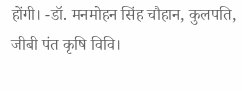होंगी। -डॉ. मनमोहन सिंह चौहान, कुलपति, जीबी पंत कृषि विवि।